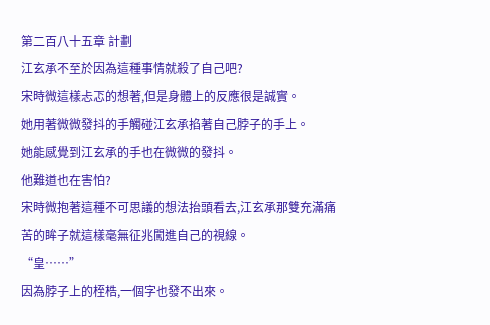第二百八十五章 計劃
江玄承不至於因為這種事情就殺了自己吧?
宋時微這樣忐忑的想著,但是身體上的反應很是誠實。
她用著微微發抖的手觸碰江玄承掐著自己脖子的手上。
她能感覺到江玄承的手也在微微的發抖。
他難道也在害怕?
宋時微抱著這種不可思議的想法抬頭看去,江玄承那雙充滿痛苦的眸子就這樣毫無征兆闖進自己的視線。
“皇……”
因為脖子上的桎梏,一個字也發不出來。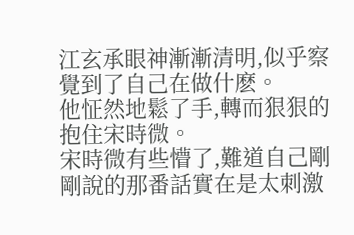江玄承眼神漸漸清明,似乎察覺到了自己在做什麽。
他怔然地鬆了手,轉而狠狠的抱住宋時微。
宋時微有些懵了,難道自己剛剛說的那番話實在是太刺激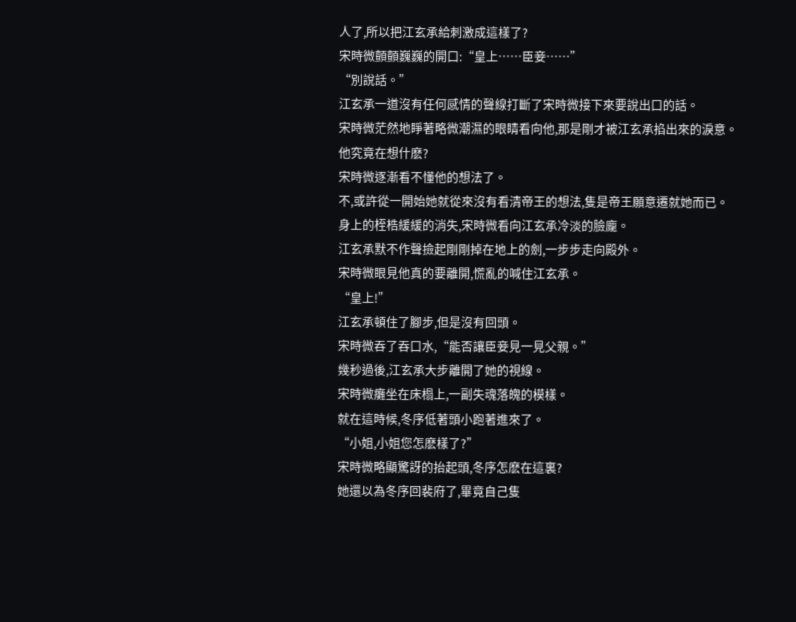人了,所以把江玄承給刺激成這樣了?
宋時微顫顫巍巍的開口:“皇上……臣妾……”
“別說話。”
江玄承一道沒有任何感情的聲線打斷了宋時微接下來要說出口的話。
宋時微茫然地睜著略微潮濕的眼睛看向他,那是剛才被江玄承掐出來的淚意。
他究竟在想什麽?
宋時微逐漸看不懂他的想法了。
不,或許從一開始她就從來沒有看清帝王的想法,隻是帝王願意遷就她而已。
身上的桎梏緩緩的消失,宋時微看向江玄承冷淡的臉龐。
江玄承默不作聲撿起剛剛掉在地上的劍,一步步走向殿外。
宋時微眼見他真的要離開,慌亂的喊住江玄承。
“皇上!”
江玄承頓住了腳步,但是沒有回頭。
宋時微吞了吞口水,“能否讓臣妾見一見父親。”
幾秒過後,江玄承大步離開了她的視線。
宋時微癱坐在床榻上,一副失魂落魄的模樣。
就在這時候,冬序低著頭小跑著進來了。
“小姐,小姐您怎麽樣了?”
宋時微略顯驚訝的抬起頭,冬序怎麽在這裏?
她還以為冬序回裴府了,畢竟自己隻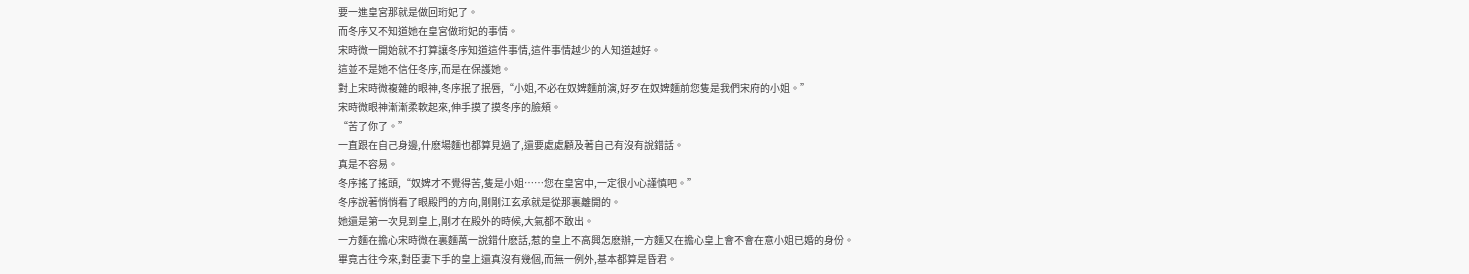要一進皇宮那就是做回珩妃了。
而冬序又不知道她在皇宮做珩妃的事情。
宋時微一開始就不打算讓冬序知道這件事情,這件事情越少的人知道越好。
這並不是她不信任冬序,而是在保護她。
對上宋時微複雜的眼神,冬序抿了抿唇,“小姐,不必在奴婢麵前演,好歹在奴婢麵前您隻是我們宋府的小姐。”
宋時微眼神漸漸柔軟起來,伸手摸了摸冬序的臉頰。
“苦了你了。”
一直跟在自己身邊,什麽場麵也都算見過了,還要處處顧及著自己有沒有說錯話。
真是不容易。
冬序搖了搖頭,“奴婢才不覺得苦,隻是小姐……您在皇宮中,一定很小心謹慎吧。”
冬序說著悄悄看了眼殿門的方向,剛剛江玄承就是從那裏離開的。
她還是第一次見到皇上,剛才在殿外的時候,大氣都不敢出。
一方麵在擔心宋時微在裏麵萬一說錯什麽話,惹的皇上不高興怎麽辦,一方麵又在擔心皇上會不會在意小姐已婚的身份。
畢竟古往今來,對臣妻下手的皇上還真沒有幾個,而無一例外,基本都算是昏君。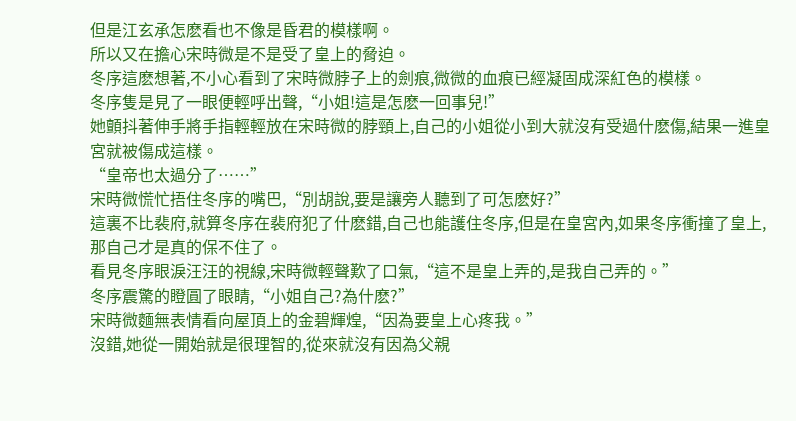但是江玄承怎麽看也不像是昏君的模樣啊。
所以又在擔心宋時微是不是受了皇上的脅迫。
冬序這麽想著,不小心看到了宋時微脖子上的劍痕,微微的血痕已經凝固成深紅色的模樣。
冬序隻是見了一眼便輕呼出聲,“小姐!這是怎麽一回事兒!”
她顫抖著伸手將手指輕輕放在宋時微的脖頸上,自己的小姐從小到大就沒有受過什麽傷,結果一進皇宮就被傷成這樣。
“皇帝也太過分了……”
宋時微慌忙捂住冬序的嘴巴,“別胡說,要是讓旁人聽到了可怎麽好?”
這裏不比裴府,就算冬序在裴府犯了什麽錯,自己也能護住冬序,但是在皇宮內,如果冬序衝撞了皇上,那自己才是真的保不住了。
看見冬序眼淚汪汪的視線,宋時微輕聲歎了口氣,“這不是皇上弄的,是我自己弄的。”
冬序震驚的瞪圓了眼睛,“小姐自己?為什麽?”
宋時微麵無表情看向屋頂上的金碧輝煌,“因為要皇上心疼我。”
沒錯,她從一開始就是很理智的,從來就沒有因為父親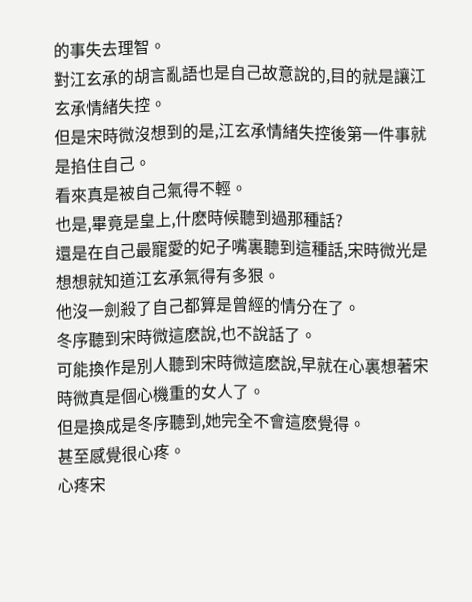的事失去理智。
對江玄承的胡言亂語也是自己故意說的,目的就是讓江玄承情緒失控。
但是宋時微沒想到的是,江玄承情緒失控後第一件事就是掐住自己。
看來真是被自己氣得不輕。
也是,畢竟是皇上,什麽時候聽到過那種話?
還是在自己最寵愛的妃子嘴裏聽到這種話,宋時微光是想想就知道江玄承氣得有多狠。
他沒一劍殺了自己都算是曾經的情分在了。
冬序聽到宋時微這麽說,也不說話了。
可能換作是別人聽到宋時微這麽說,早就在心裏想著宋時微真是個心機重的女人了。
但是換成是冬序聽到,她完全不會這麽覺得。
甚至感覺很心疼。
心疼宋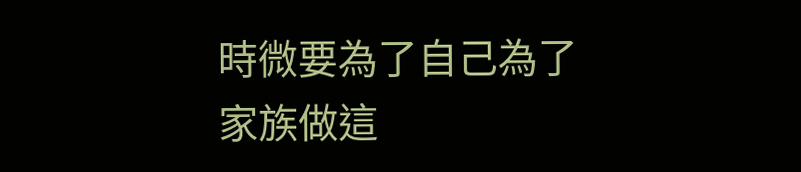時微要為了自己為了家族做這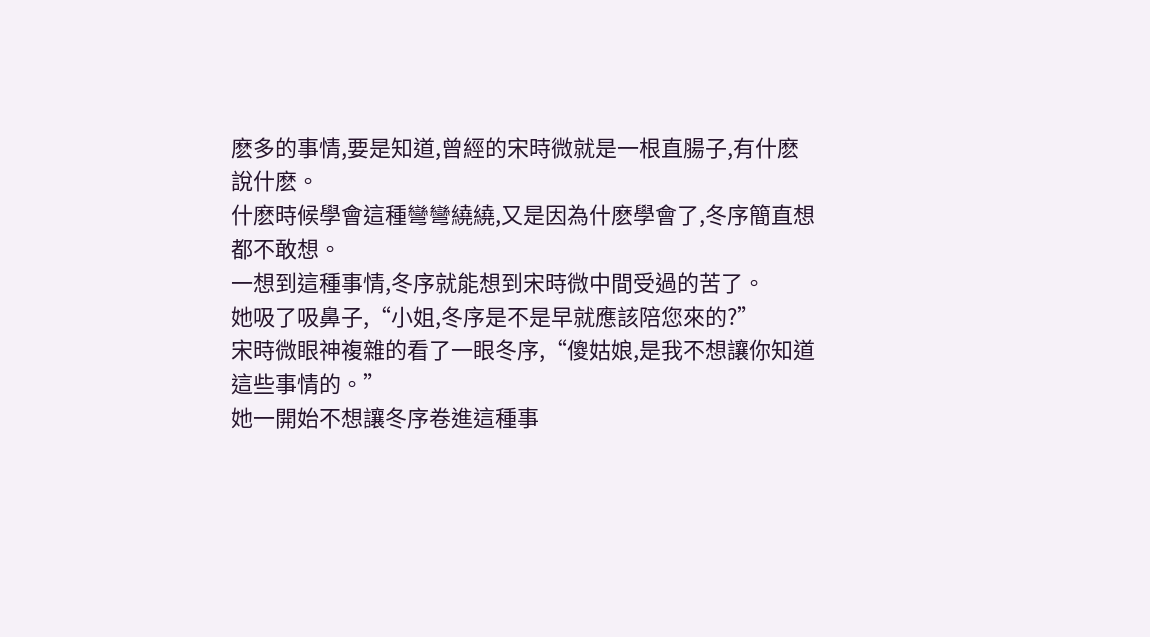麽多的事情,要是知道,曾經的宋時微就是一根直腸子,有什麽說什麽。
什麽時候學會這種彎彎繞繞,又是因為什麽學會了,冬序簡直想都不敢想。
一想到這種事情,冬序就能想到宋時微中間受過的苦了。
她吸了吸鼻子,“小姐,冬序是不是早就應該陪您來的?”
宋時微眼神複雜的看了一眼冬序,“傻姑娘,是我不想讓你知道這些事情的。”
她一開始不想讓冬序卷進這種事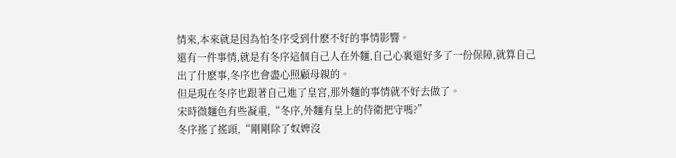情來,本來就是因為怕冬序受到什麽不好的事情影響。
還有一件事情,就是有冬序這個自己人在外麵,自己心裏還好多了一份保障,就算自己出了什麽事,冬序也會盡心照顧母親的。
但是現在冬序也跟著自己進了皇宮,那外麵的事情就不好去做了。
宋時微麵色有些凝重,“冬序,外麵有皇上的侍衛把守嗎?”
冬序搖了搖頭,“剛剛除了奴婢沒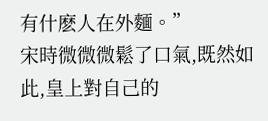有什麽人在外麵。”
宋時微微微鬆了口氣,既然如此,皇上對自己的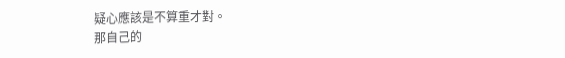疑心應該是不算重才對。
那自己的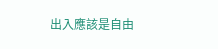出入應該是自由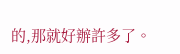的,那就好辦許多了。